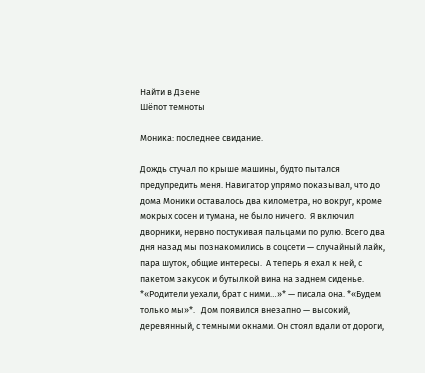Найти в Дзене
Шёпот темноты

Моника: последнее свидание.

Дождь стучал по крыше машины, будто пытался предупредить меня. Навигатор упрямо показывал, что до дома Моники оставалось два километра, но вокруг, кроме мокрых сосен и тумана, не было ничего.  Я включил дворники, нервно постукивая пальцами по рулю. Всего два дня назад мы познакомились в соцсети — случайный лайк, пара шуток, общие интересы.  А теперь я ехал к ней, с пакетом закусок и бутылкой вина на заднем сиденье. *«Родители уехали, брат с ними…»* — писала она. *«Будем только мы»*.   Дом появился внезапно — высокий, деревянный, с темными окнами. Он стоял вдали от дороги,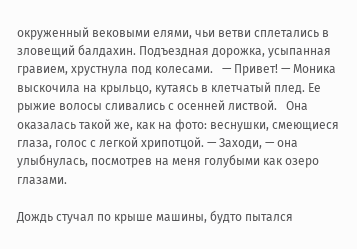окруженный вековыми елями, чьи ветви сплетались в зловещий балдахин. Подъездная дорожка, усыпанная гравием, хрустнула под колесами.   — Привет! — Моника выскочила на крыльцо, кутаясь в клетчатый плед. Ее рыжие волосы сливались с осенней листвой.   Она оказалась такой же, как на фото: веснушки, смеющиеся глаза, голос с легкой хрипотцой. — Заходи, — она улыбнулась, посмотрев на меня голубыми как озеро глазами.

Дождь стучал по крыше машины, будто пытался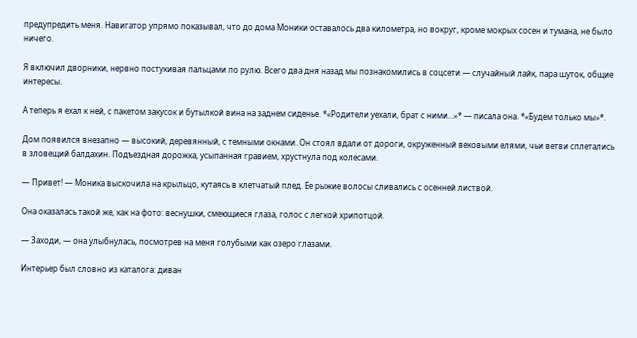предупредить меня. Навигатор упрямо показывал, что до дома Моники оставалось два километра, но вокруг, кроме мокрых сосен и тумана, не было ничего.

Я включил дворники, нервно постукивая пальцами по рулю. Всего два дня назад мы познакомились в соцсети — случайный лайк, пара шуток, общие интересы.

А теперь я ехал к ней, с пакетом закусок и бутылкой вина на заднем сиденье. *«Родители уехали, брат с ними…»* — писала она. *«Будем только мы»*.

Дом появился внезапно — высокий, деревянный, с темными окнами. Он стоял вдали от дороги, окруженный вековыми елями, чьи ветви сплетались в зловещий балдахин. Подъездная дорожка, усыпанная гравием, хрустнула под колесами.

— Привет! — Моника выскочила на крыльцо, кутаясь в клетчатый плед. Ее рыжие волосы сливались с осенней листвой.

Она оказалась такой же, как на фото: веснушки, смеющиеся глаза, голос с легкой хрипотцой.

— Заходи, — она улыбнулась, посмотрев на меня голубыми как озеро глазами.

Интерьер был словно из каталога: диван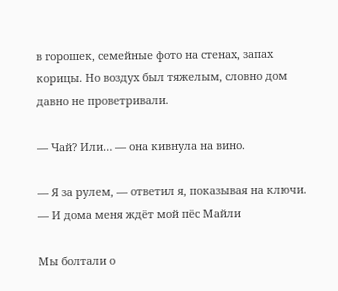в горошек, семейные фото на стенах, запах корицы. Но воздух был тяжелым, словно дом давно не проветривали.

— Чай? Или… — она кивнула на вино.

— Я за рулем, — ответил я, показывая на ключи. — И дома меня ждёт мой пёс Майли

Мы болтали о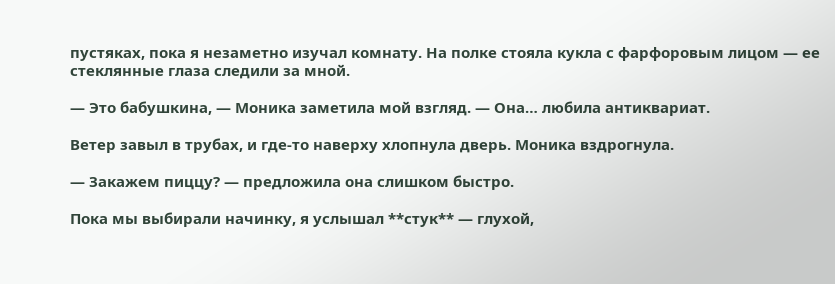пустяках, пока я незаметно изучал комнату. На полке стояла кукла с фарфоровым лицом — ее стеклянные глаза следили за мной.

— Это бабушкина, — Моника заметила мой взгляд. — Она… любила антиквариат.

Ветер завыл в трубах, и где-то наверху хлопнула дверь. Моника вздрогнула.

— Закажем пиццу? — предложила она слишком быстро.

Пока мы выбирали начинку, я услышал **стук** — глухой,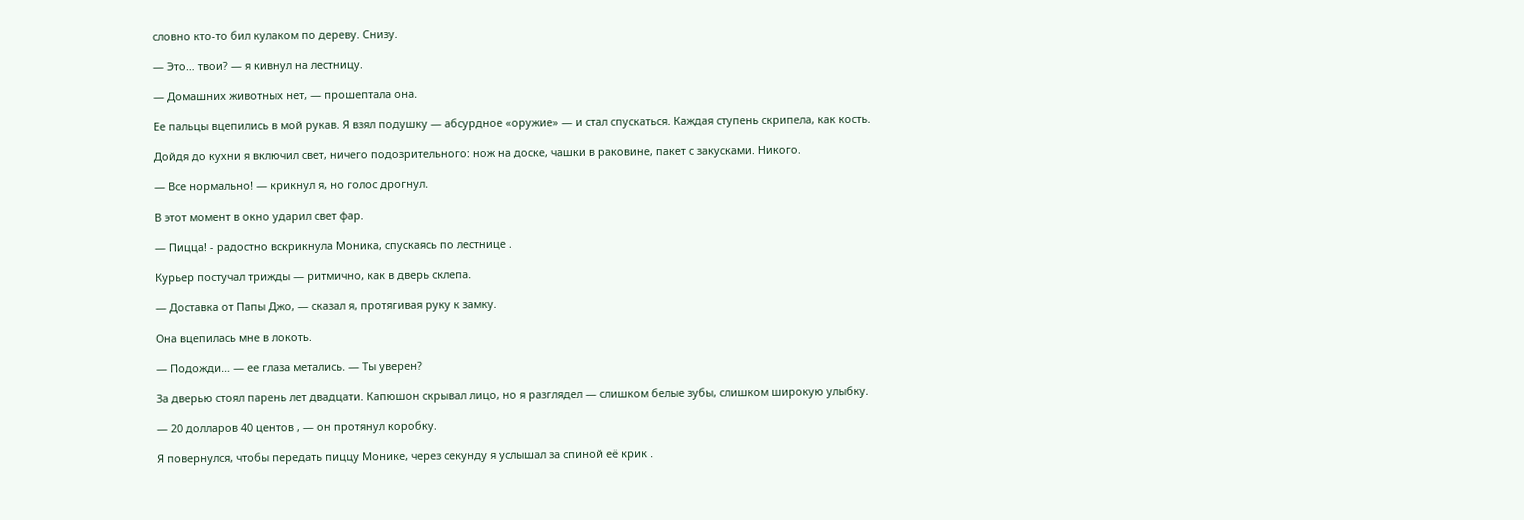словно кто-то бил кулаком по дереву. Снизу.

— Это… твои? — я кивнул на лестницу.

— Домашних животных нет, — прошептала она.

Ее пальцы вцепились в мой рукав. Я взял подушку — абсурдное «оружие» — и стал спускаться. Каждая ступень скрипела, как кость.

Дойдя до кухни я включил свет, ничего подозрительного: нож на доске, чашки в раковине, пакет с закусками. Никого.

— Все нормально! — крикнул я, но голос дрогнул.

В этот момент в окно ударил свет фар.

— Пицца! - радостно вскрикнула Моника, спускаясь по лестнице .

Курьер постучал трижды — ритмично, как в дверь склепа.

— Доставка от Папы Джо, — сказал я, протягивая руку к замку.

Она вцепилась мне в локоть.

— Подожди… — ее глаза метались. — Ты уверен?

За дверью стоял парень лет двадцати. Капюшон скрывал лицо, но я разглядел — слишком белые зубы, слишком широкую улыбку.

— 20 долларов 40 центов , — он протянул коробку.

Я повернулся, чтобы передать пиццу Монике, через секунду я услышал за спиной её крик .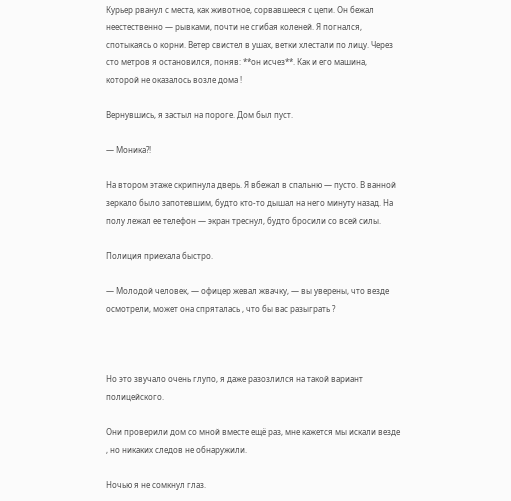Курьер рванул с места, как животное, сорвавшееся с цепи. Он бежал неестественно — рывками, почти не сгибая коленей. Я погнался, спотыкаясь о корни. Ветер свистел в ушах, ветки хлестали по лицу. Через сто метров я остановился, поняв: **он исчез**. Как и его машина, которой не оказалось возле дома !

Вернувшись, я застыл на пороге. Дом был пуст.

— Моника?!

На втором этаже скрипнула дверь. Я вбежал в спальню — пусто. В ванной зеркало было запотевшим, будто кто-то дышал на него минуту назад. На полу лежал ее телефон — экран треснул, будто бросили со всей силы.

Полиция приехала быстро.

— Молодой человек, — офицер жевал жвачку, — вы уверены, что везде осмотрели, может она спряталась , что бы вас разыграть ?



Но это звучало очень глупо, я даже разозлился на такой вариант полицейского.

Они проверили дом со мной вместе ещё раз, мне кажется мы искали везде , но никаких следов не обнаружили.

Ночью я не сомкнул глаз.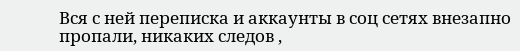Вся с ней переписка и аккаунты в соц сетях внезапно пропали, никаких следов ,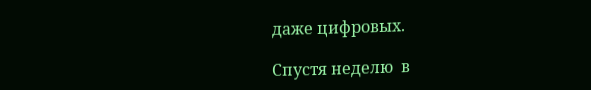даже цифровых.

Спустя неделю  в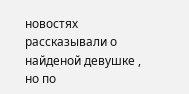новостях рассказывали о найденой девушке , но по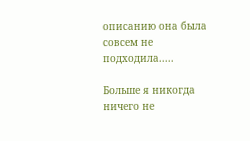описанию она была совсем не подходила.....

Больше я никогда ничего не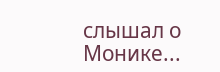слышал о Монике...